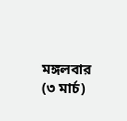মঙ্গলবার (৩ মার্চ)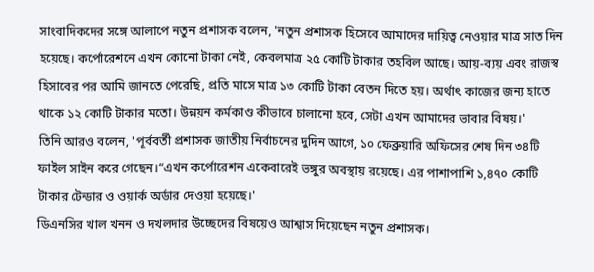সাংবাদিকদের সঙ্গে আলাপে নতুন প্রশাসক বলেন, 'নতুন প্রশাসক হিসেবে আমাদের দায়িত্ব নেওয়ার মাত্র সাত দিন হয়েছে। কর্পোরেশনে এখন কোনো টাকা নেই, কেবলমাত্র ২৫ কোটি টাকার তহবিল আছে। আয়-ব্যয় এবং রাজস্ব হিসাবের পর আমি জানতে পেরেছি, প্রতি মাসে মাত্র ১৩ কোটি টাকা বেতন দিতে হয়। অর্থাৎ কাজের জন্য হাতে থাকে ১২ কোটি টাকার মতো। উন্নয়ন কর্মকাণ্ড কীভাবে চালানো হবে, সেটা এখন আমাদের ভাবার বিষয়।'
তিনি আরও বলেন, 'পূর্ববর্তী প্রশাসক জাতীয় নির্বাচনের দুদিন আগে, ১০ ফেব্রুয়ারি অফিসের শেষ দিন ৩৪টি ফাইল সাইন করে গেছেন।“এখন কর্পোরেশন একেবারেই ভঙ্গুর অবস্থায় রয়েছে। এর পাশাপাশি ১,৪৭০ কোটি টাকার টেন্ডার ও ওয়ার্ক অর্ডার দেওয়া হয়েছে।'
ডিএনসির খাল খনন ও দখলদার উচ্ছেদের বিষয়েও আশ্বাস দিয়েছেন নতুন প্রশাসক।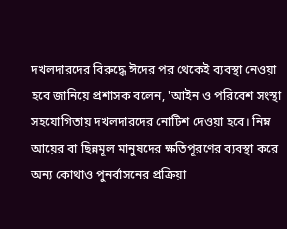দখলদারদের বিরুদ্ধে ঈদের পর থেকেই ব্যবস্থা নেওয়া হবে জানিয়ে প্রশাসক বলেন, 'আইন ও পরিবেশ সংস্থা সহযোগিতায় দখলদারদের নোটিশ দেওয়া হবে। নিম্ন আয়ের বা ছিন্নমূল মানুষদের ক্ষতিপূরণের ব্যবস্থা করে অন্য কোথাও পুনর্বাসনের প্রক্রিয়া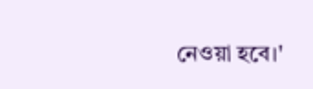নেওয়া হবে।'